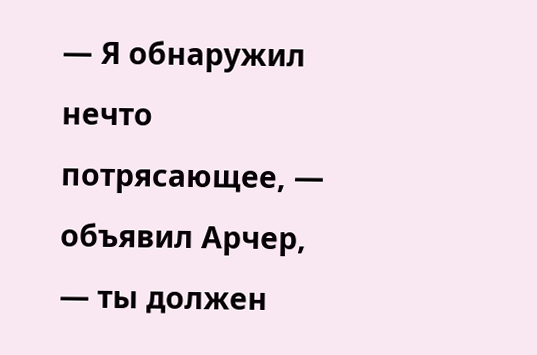— Я обнаружил нечто потрясающее, — объявил Арчер, — ты должен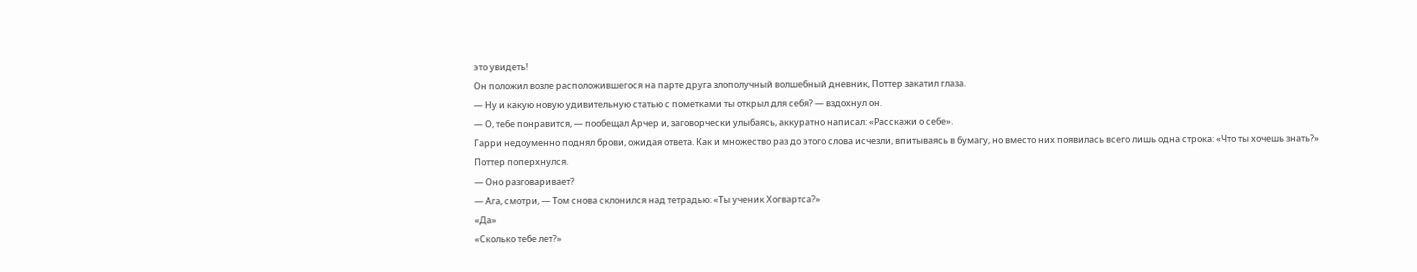это увидеть!
Он положил возле расположившегося на парте друга злополучный волшебный дневник, Поттер закатил глаза.
— Ну и какую новую удивительную статью с пометками ты открыл для себя? — вздохнул он.
— О, тебе понравится, — пообещал Арчер и, заговорчески улыбаясь, аккуратно написал: «Расскажи о себе».
Гарри недоуменно поднял брови, ожидая ответа. Как и множество раз до этого слова исчезли, впитываясь в бумагу, но вместо них появилась всего лишь одна строка: «Что ты хочешь знать?»
Поттер поперхнулся.
— Оно разговаривает?
— Ага, смотри, — Том снова склонился над тетрадью: «Ты ученик Хогвартса?»
«Да»
«Сколько тебе лет?»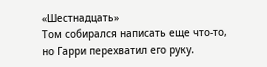«Шестнадцать»
Том собирался написать еще что‑то, но Гарри перехватил его руку.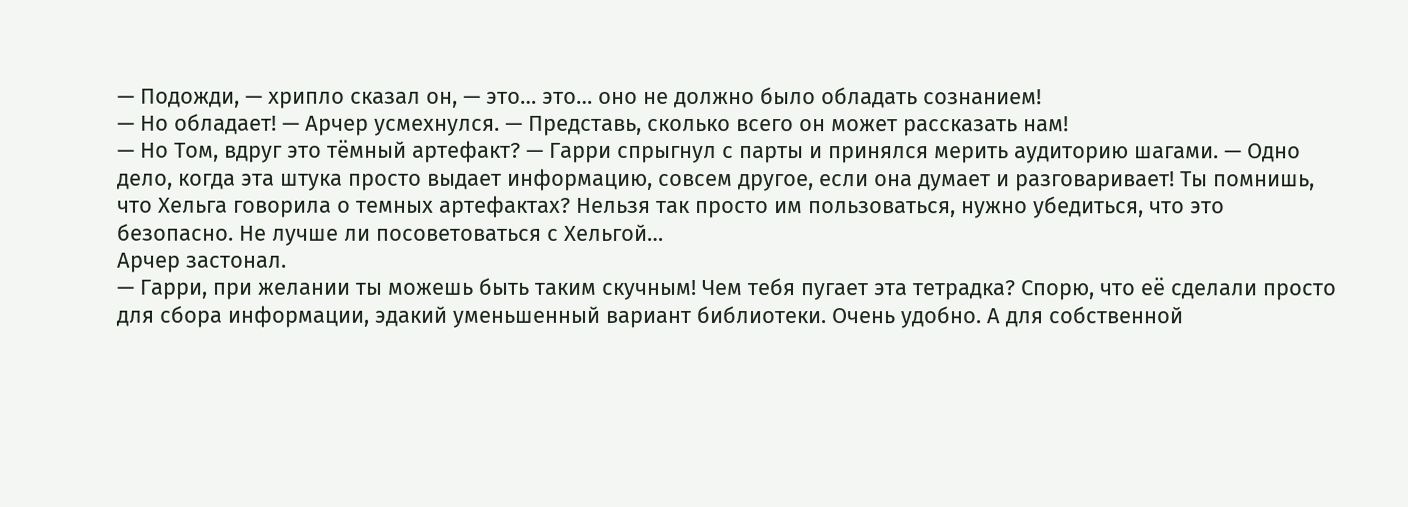— Подожди, — хрипло сказал он, — это… это… оно не должно было обладать сознанием!
— Но обладает! — Арчер усмехнулся. — Представь, сколько всего он может рассказать нам!
— Но Том, вдруг это тёмный артефакт? — Гарри спрыгнул с парты и принялся мерить аудиторию шагами. — Одно дело, когда эта штука просто выдает информацию, совсем другое, если она думает и разговаривает! Ты помнишь, что Хельга говорила о темных артефактах? Нельзя так просто им пользоваться, нужно убедиться, что это безопасно. Не лучше ли посоветоваться с Хельгой…
Арчер застонал.
— Гарри, при желании ты можешь быть таким скучным! Чем тебя пугает эта тетрадка? Спорю, что её сделали просто для сбора информации, эдакий уменьшенный вариант библиотеки. Очень удобно. А для собственной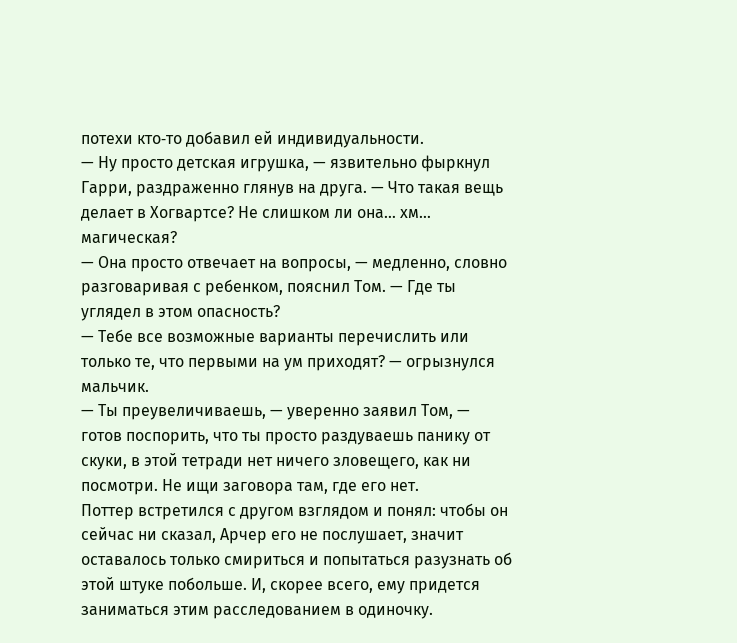потехи кто‑то добавил ей индивидуальности.
— Ну просто детская игрушка, — язвительно фыркнул Гарри, раздраженно глянув на друга. — Что такая вещь делает в Хогвартсе? Не слишком ли она… хм… магическая?
— Она просто отвечает на вопросы, — медленно, словно разговаривая с ребенком, пояснил Том. — Где ты углядел в этом опасность?
— Тебе все возможные варианты перечислить или только те, что первыми на ум приходят? — огрызнулся мальчик.
— Ты преувеличиваешь, — уверенно заявил Том, — готов поспорить, что ты просто раздуваешь панику от скуки, в этой тетради нет ничего зловещего, как ни посмотри. Не ищи заговора там, где его нет.
Поттер встретился с другом взглядом и понял: чтобы он сейчас ни сказал, Арчер его не послушает, значит оставалось только смириться и попытаться разузнать об этой штуке побольше. И, скорее всего, ему придется заниматься этим расследованием в одиночку.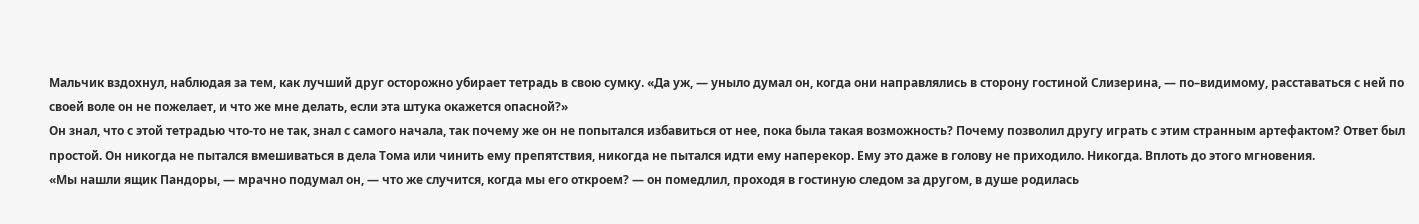Мальчик вздохнул, наблюдая за тем, как лучший друг осторожно убирает тетрадь в свою сумку. «Да уж, — уныло думал он, когда они направлялись в сторону гостиной Слизерина, — по–видимому, расставаться с ней по своей воле он не пожелает, и что же мне делать, если эта штука окажется опасной?»
Он знал, что с этой тетрадью что‑то не так, знал с самого начала, так почему же он не попытался избавиться от нее, пока была такая возможность? Почему позволил другу играть с этим странным артефактом? Ответ был простой. Он никогда не пытался вмешиваться в дела Тома или чинить ему препятствия, никогда не пытался идти ему наперекор. Ему это даже в голову не приходило. Никогда. Вплоть до этого мгновения.
«Мы нашли ящик Пандоры, — мрачно подумал он, — что же случится, когда мы его откроем? — он помедлил, проходя в гостиную следом за другом, в душе родилась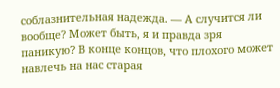соблазнительная надежда. — А случится ли вообще? Может быть, я и правда зря паникую? В конце концов, что плохого может навлечь на нас старая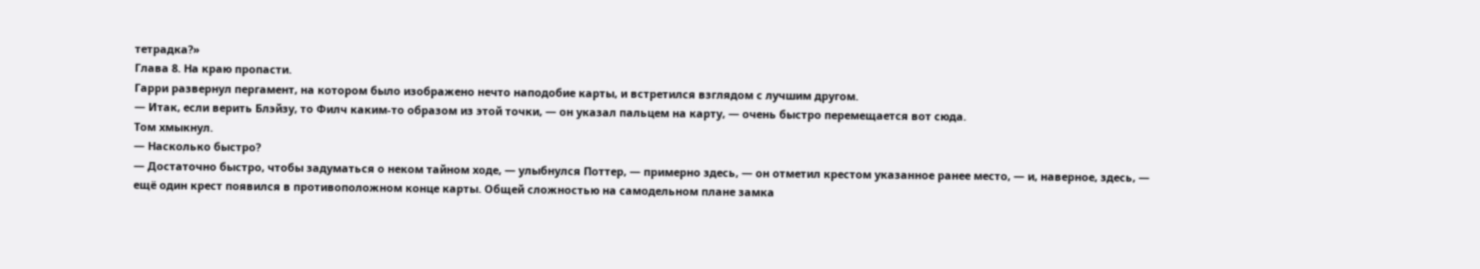тетрадка?»
Глава 8. На краю пропасти.
Гарри развернул пергамент, на котором было изображено нечто наподобие карты, и встретился взглядом с лучшим другом.
— Итак, если верить Блэйзу, то Филч каким‑то образом из этой точки, — он указал пальцем на карту, — очень быстро перемещается вот сюда.
Том хмыкнул.
— Насколько быстро?
— Достаточно быстро, чтобы задуматься о неком тайном ходе, — улыбнулся Поттер, — примерно здесь, — он отметил крестом указанное ранее место, — и, наверное, здесь, — ещё один крест появился в противоположном конце карты. Общей сложностью на самодельном плане замка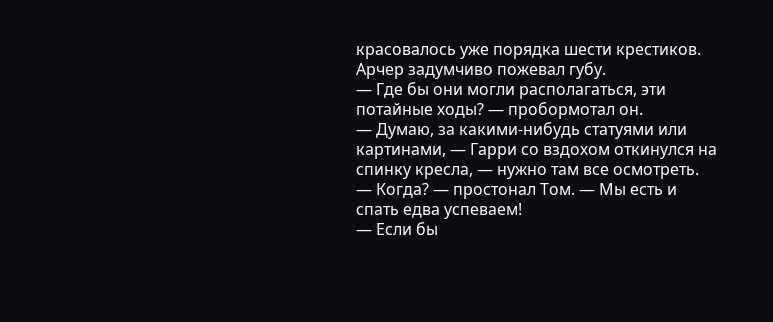красовалось уже порядка шести крестиков.
Арчер задумчиво пожевал губу.
— Где бы они могли располагаться, эти потайные ходы? — пробормотал он.
— Думаю, за какими‑нибудь статуями или картинами, — Гарри со вздохом откинулся на спинку кресла, — нужно там все осмотреть.
— Когда? — простонал Том. — Мы есть и спать едва успеваем!
— Если бы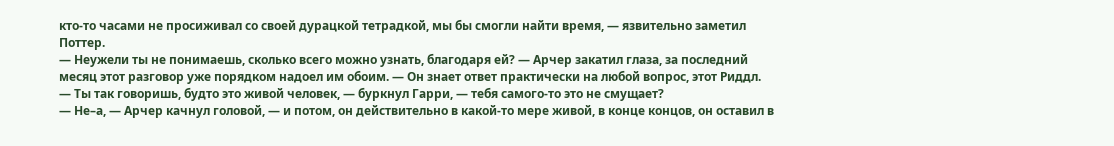кто‑то часами не просиживал со своей дурацкой тетрадкой, мы бы смогли найти время, — язвительно заметил Поттер.
— Неужели ты не понимаешь, сколько всего можно узнать, благодаря ей? — Арчер закатил глаза, за последний месяц этот разговор уже порядком надоел им обоим. — Он знает ответ практически на любой вопрос, этот Риддл.
— Ты так говоришь, будто это живой человек, — буркнул Гарри, — тебя самого‑то это не смущает?
— Не–а, — Арчер качнул головой, — и потом, он действительно в какой‑то мере живой, в конце концов, он оставил в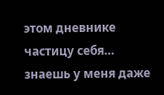этом дневнике частицу себя… знаешь у меня даже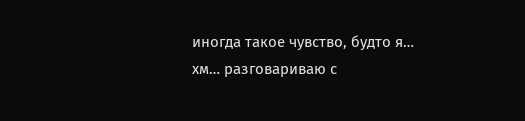иногда такое чувство, будто я… хм… разговариваю с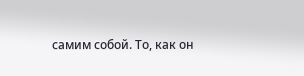самим собой. То, как он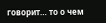говорит… то о чем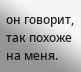он говорит, так похоже на меня.